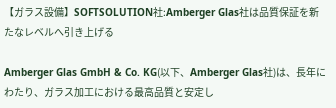【ガラス設備】SOFTSOLUTION社:Amberger Glas社は品質保証を新たなレベルへ引き上げる

Amberger Glas GmbH & Co. KG(以下、Amberger Glas社)は、長年にわたり、ガラス加工における最高品質と安定し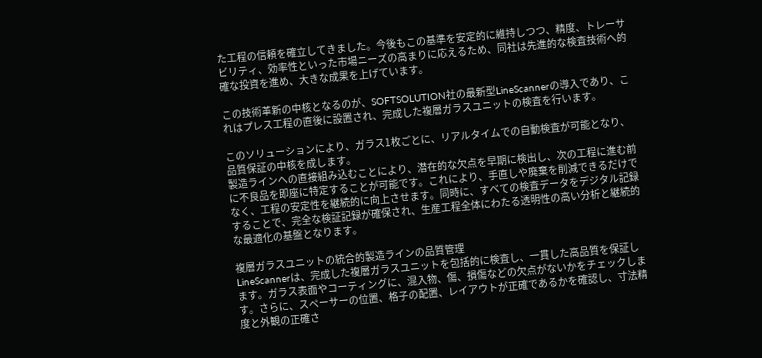た工程の信頼を確立してきました。今後もこの基準を安定的に維持しつつ、精度、トレーサビリティ、効率性といった市場ニーズの高まりに応えるため、同社は先進的な検査技術へ的確な投資を進め、大きな成果を上げています。

この技術革新の中核となるのが、SOFTSOLUTION社の最新型LineScannerの導入であり、これはプレス工程の直後に設置され、完成した複層ガラスユニットの検査を行います。

このソリューションにより、ガラス1枚ごとに、リアルタイムでの自動検査が可能となり、品質保証の中核を成します。
製造ラインへの直接組み込むことにより、潜在的な欠点を早期に検出し、次の工程に進む前に不良品を即座に特定することが可能です。これにより、手直しや廃棄を削減できるだけでなく、工程の安定性を継続的に向上させます。同時に、すべての検査データをデジタル記録することで、完全な検証記録が確保され、生産工程全体にわたる透明性の高い分析と継続的な最適化の基盤となります。

複層ガラスユニットの統合的製造ラインの品質管理
LineScannerは、完成した複層ガラスユニットを包括的に検査し、一貫した高品質を保証します。ガラス表面やコーティングに、混入物、傷、損傷などの欠点がないかをチェックします。さらに、スペーサーの位置、格子の配置、レイアウトが正確であるかを確認し、寸法精度と外観の正確さ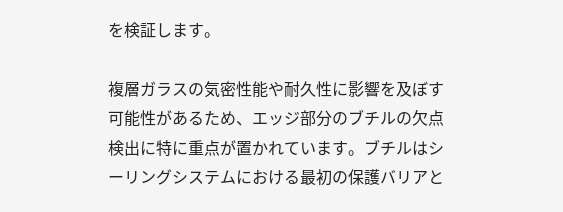を検証します。

複層ガラスの気密性能や耐久性に影響を及ぼす可能性があるため、エッジ部分のブチルの欠点検出に特に重点が置かれています。ブチルはシーリングシステムにおける最初の保護バリアと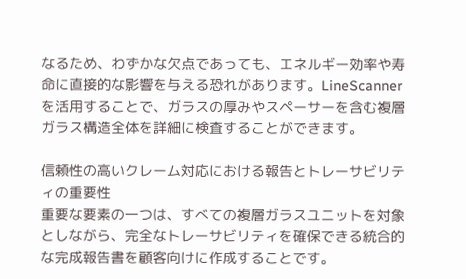なるため、わずかな欠点であっても、エネルギー効率や寿命に直接的な影響を与える恐れがあります。LineScannerを活用することで、ガラスの厚みやスペーサーを含む複層ガラス構造全体を詳細に検査することができます。

信頼性の高いクレーム対応における報告とトレーサビリティの重要性
重要な要素の一つは、すべての複層ガラスユニットを対象としながら、完全なトレーサビリティを確保できる統合的な完成報告書を顧客向けに作成することです。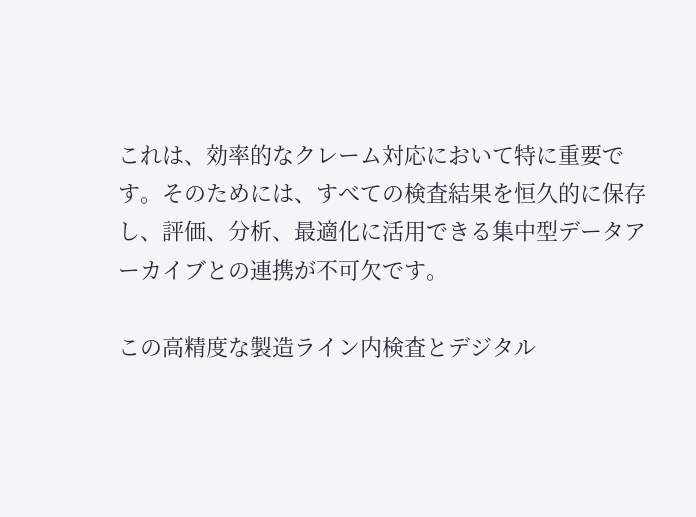これは、効率的なクレーム対応において特に重要です。そのためには、すべての検査結果を恒久的に保存し、評価、分析、最適化に活用できる集中型データアーカイブとの連携が不可欠です。

この高精度な製造ライン内検査とデジタル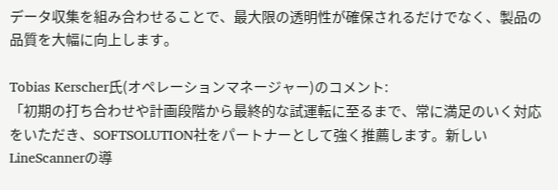データ収集を組み合わせることで、最大限の透明性が確保されるだけでなく、製品の品質を大幅に向上します。

Tobias Kerscher氏(オペレーションマネージャー)のコメント:
「初期の打ち合わせや計画段階から最終的な試運転に至るまで、常に満足のいく対応をいただき、SOFTSOLUTION社をパートナーとして強く推薦します。新しいLineScannerの導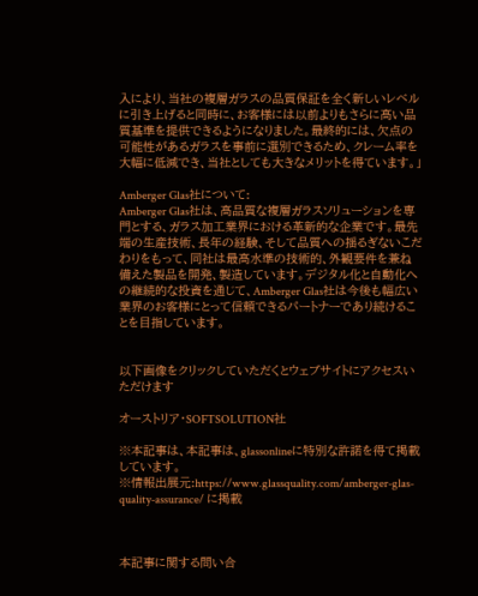入により、当社の複層ガラスの品質保証を全く新しいレベルに引き上げると同時に、お客様には以前よりもさらに高い品質基準を提供できるようになりました。最終的には、欠点の可能性があるガラスを事前に選別できるため、クレーム率を大幅に低減でき、当社としても大きなメリットを得ています。」

Amberger Glas社について:
Amberger Glas社は、高品質な複層ガラスソリューションを専門とする、ガラス加工業界における革新的な企業です。最先端の生産技術、長年の経験、そして品質への揺るぎないこだわりをもって、同社は最高水準の技術的、外観要件を兼ね備えた製品を開発、製造しています。デジタル化と自動化への継続的な投資を通じて、Amberger Glas社は今後も幅広い業界のお客様にとって信頼できるパートナーであり続けることを目指しています。


以下画像をクリックしていただくとウェブサイトにアクセスいただけます

オーストリア・SOFTSOLUTION社

※本記事は、本記事は、glassonlineに特別な許諾を得て掲載しています。
※情報出展元:https://www.glassquality.com/amberger-glas-quality-assurance/ に掲載



本記事に関する問い合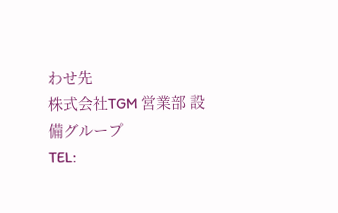わせ先
株式会社TGM 営業部 設備グループ
TEL: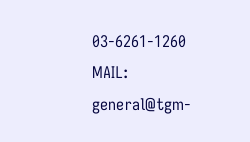03-6261-1260 MAIL: general@tgm-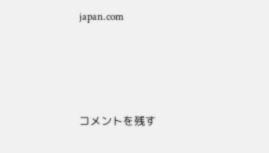japan.com






コメントを残す